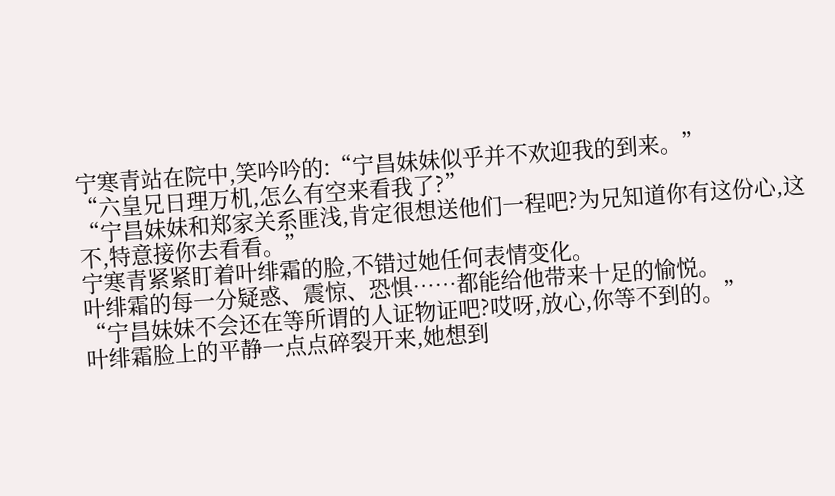宁寒青站在院中,笑吟吟的:“宁昌妹妹似乎并不欢迎我的到来。”
“六皇兄日理万机,怎么有空来看我了?”
“宁昌妹妹和郑家关系匪浅,肯定很想送他们一程吧?为兄知道你有这份心,这不,特意接你去看看。”
宁寒青紧紧盯着叶绯霜的脸,不错过她任何表情变化。
叶绯霜的每一分疑惑、震惊、恐惧……都能给他带来十足的愉悦。
“宁昌妹妹不会还在等所谓的人证物证吧?哎呀,放心,你等不到的。”
叶绯霜脸上的平静一点点碎裂开来,她想到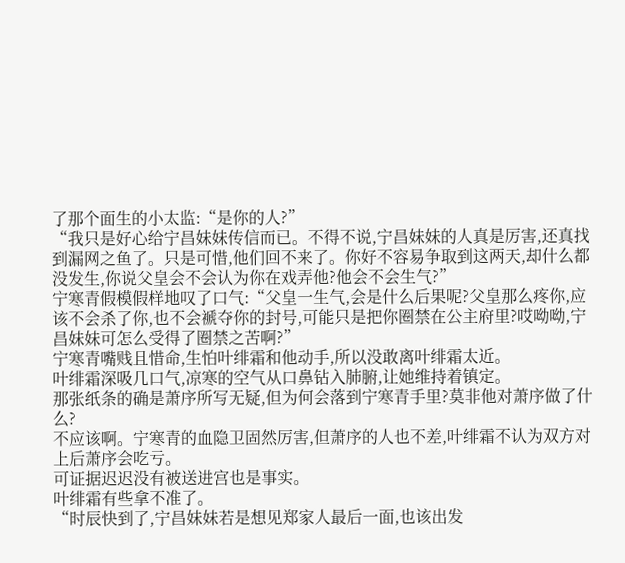了那个面生的小太监:“是你的人?”
“我只是好心给宁昌妹妹传信而已。不得不说,宁昌妹妹的人真是厉害,还真找到漏网之鱼了。只是可惜,他们回不来了。你好不容易争取到这两天,却什么都没发生,你说父皇会不会认为你在戏弄他?他会不会生气?”
宁寒青假模假样地叹了口气:“父皇一生气,会是什么后果呢?父皇那么疼你,应该不会杀了你,也不会褫夺你的封号,可能只是把你圈禁在公主府里?哎呦呦,宁昌妹妹可怎么受得了圈禁之苦啊?”
宁寒青嘴贱且惜命,生怕叶绯霜和他动手,所以没敢离叶绯霜太近。
叶绯霜深吸几口气,凉寒的空气从口鼻钻入肺腑,让她维持着镇定。
那张纸条的确是萧序所写无疑,但为何会落到宁寒青手里?莫非他对萧序做了什么?
不应该啊。宁寒青的血隐卫固然厉害,但萧序的人也不差,叶绯霜不认为双方对上后萧序会吃亏。
可证据迟迟没有被送进宫也是事实。
叶绯霜有些拿不准了。
“时辰快到了,宁昌妹妹若是想见郑家人最后一面,也该出发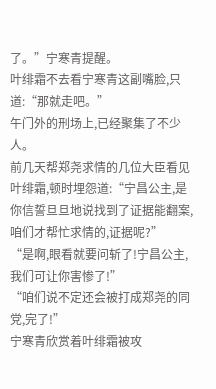了。”宁寒青提醒。
叶绯霜不去看宁寒青这副嘴脸,只道:“那就走吧。”
午门外的刑场上,已经聚集了不少人。
前几天帮郑尧求情的几位大臣看见叶绯霜,顿时埋怨道:“宁昌公主,是你信誓旦旦地说找到了证据能翻案,咱们才帮忙求情的,证据呢?”
“是啊,眼看就要问斩了!宁昌公主,我们可让你害惨了!”
“咱们说不定还会被打成郑尧的同党,完了!”
宁寒青欣赏着叶绯霜被攻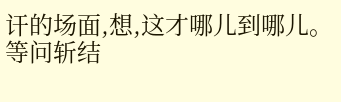讦的场面,想,这才哪儿到哪儿。
等问斩结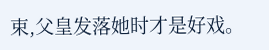束,父皇发落她时才是好戏。